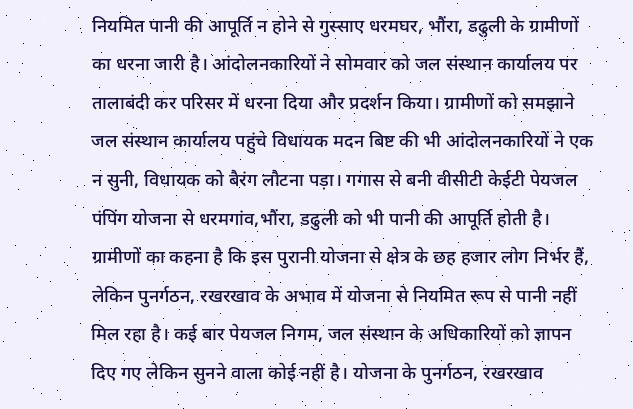नियमित पानी की आपूर्ति न होने से गुस्साए धरमघर, भौंरा, डढुली के ग्रामीणों का धरना जारी है। आंदोलनकारियों ने सोमवार को जल संस्थान कार्यालय पर तालाबंदी कर परिसर में धरना दिया और प्रदर्शन किया। ग्रामीणों को समझाने जल संस्थान कार्यालय पहुंचे विधायक मदन बिष्ट की भी आंदोलनकारियों ने एक न सुनी, विधायक को बैरंग लौटना पड़ा। गगास से बनी वीसीटी केईटी पेयजल पंपिंग योजना से धरमगांव,भौंरा, डढुली को भी पानी की आपूर्ति होती है।
ग्रामीणों का कहना है कि इस पुरानी योजना से क्षेत्र के छह हजार लोग निर्भर हैं, लेकिन पुनर्गठन, रखरखाव के अभाव में योजना से नियमित रूप से पानी नहीं मिल रहा है। कई बार पेयजल निगम, जल संस्थान के अधिकारियों को ज्ञापन दिए गए लेकिन सुनने वाला कोई नहीं है। योजना के पुनर्गठन, रखरखाव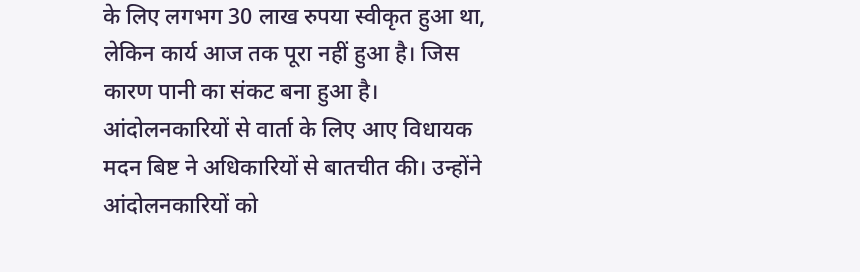के लिए लगभग 30 लाख रुपया स्वीकृत हुआ था, लेकिन कार्य आज तक पूरा नहीं हुआ है। जिस कारण पानी का संकट बना हुआ है। आंदोलनकारियों से वार्ता के लिए आए विधायक मदन बिष्ट ने अधिकारियों से बातचीत की। उन्होंने आंदोलनकारियों को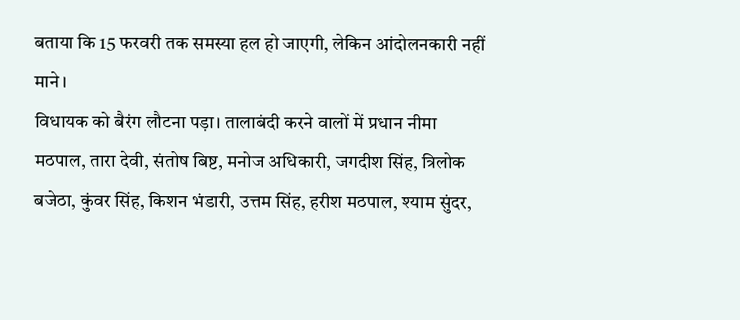बताया कि 15 फरवरी तक समस्या हल हो जाएगी, लेकिन आंदोलनकारी नहीं माने।
विधायक को बैरंग लौटना पड़ा। तालाबंदी करने वालों में प्रधान नीमा मठपाल, तारा देवी, संतोष बिष्ट, मनोज अधिकारी, जगदीश सिंह, त्रिलोक बजेठा, कुंवर सिंह, किशन भंडारी, उत्तम सिंह, हरीश मठपाल, श्याम सुंदर,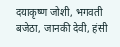दयाकृष्ण जोशी, भगवती बजेठा, जानकी देवी, हंसी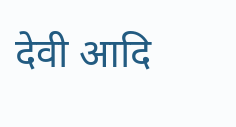देवी आदि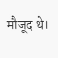मौजूद थे।